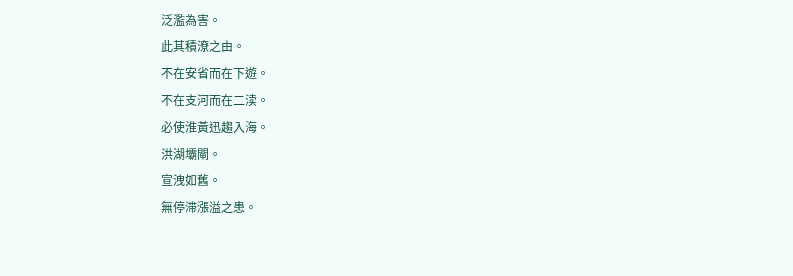泛濫為害。
此其積潦之由。
不在安省而在下遊。
不在支河而在二渎。
必使淮黃迅趨入海。
洪湖壩閘。
宣洩如舊。
無停滞漲溢之患。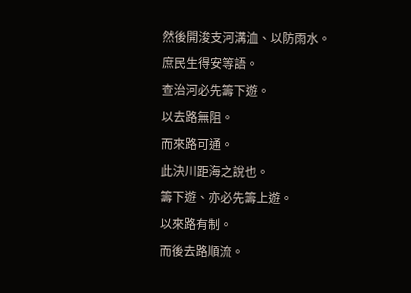然後開浚支河溝洫、以防雨水。
庶民生得安等語。
查治河必先籌下遊。
以去路無阻。
而來路可通。
此決川距海之說也。
籌下遊、亦必先籌上遊。
以來路有制。
而後去路順流。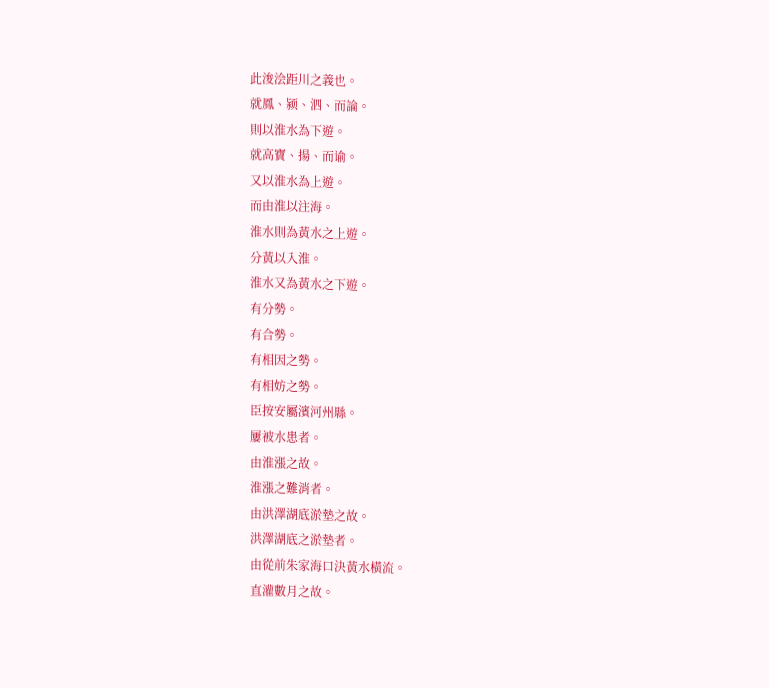此浚浍距川之義也。
就鳳、颍、泗、而論。
則以淮水為下遊。
就高寶、揚、而谕。
又以淮水為上遊。
而由淮以注海。
淮水則為黃水之上遊。
分黃以入淮。
淮水又為黃水之下遊。
有分勢。
有合勢。
有相因之勢。
有相妨之勢。
臣按安屬濱河州縣。
屢被水患者。
由淮漲之故。
淮漲之難消者。
由洪澤湖底淤墊之故。
洪澤湖底之淤墊者。
由從前朱家海口決黃水橫流。
直灌數月之故。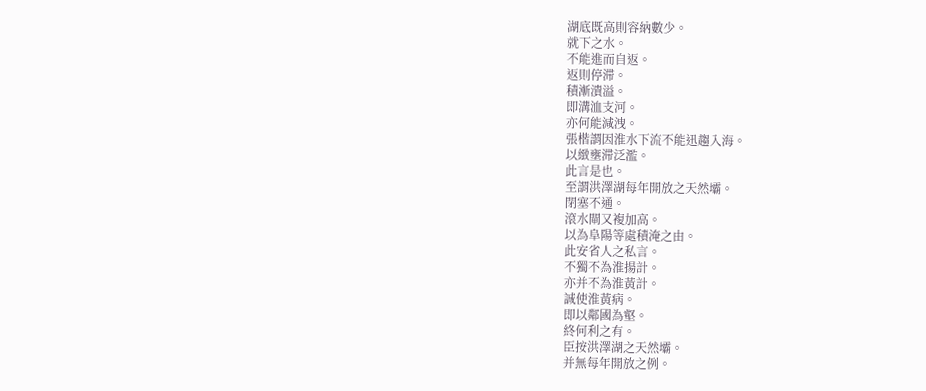湖底既高則容納數少。
就下之水。
不能進而自返。
返則停滞。
積漸潰溢。
即溝洫支河。
亦何能減洩。
張楷謂因淮水下流不能迅趨入海。
以緻壅滞泛濫。
此言是也。
至謂洪澤湖每年開放之天然壩。
閉塞不通。
滾水閘又複加高。
以為阜陽等處積淹之由。
此安省人之私言。
不獨不為淮揚計。
亦并不為淮黃計。
誠使淮黃病。
即以鄰國為壑。
終何利之有。
臣按洪澤湖之天然壩。
并無每年開放之例。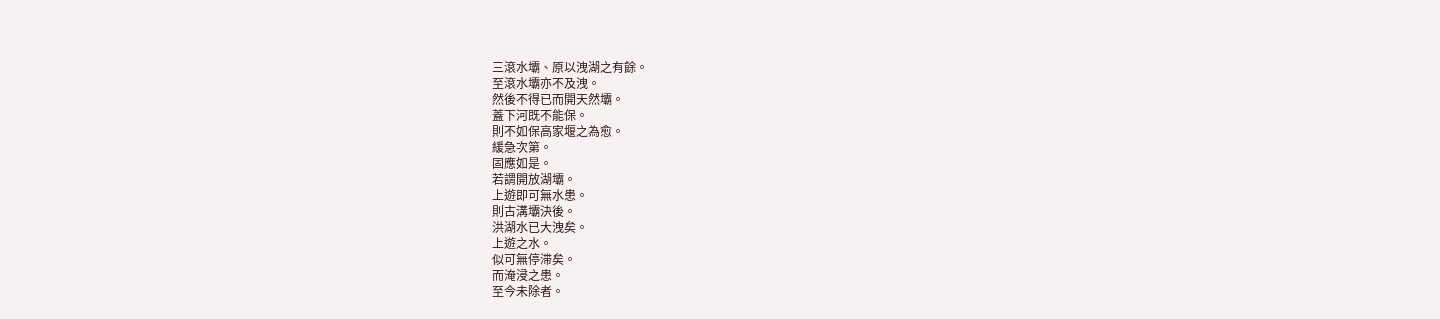三滾水壩、原以洩湖之有餘。
至滾水壩亦不及洩。
然後不得已而開天然壩。
蓋下河既不能保。
則不如保高家堰之為愈。
緩急次第。
固應如是。
若謂開放湖壩。
上遊即可無水患。
則古溝壩決後。
洪湖水已大洩矣。
上遊之水。
似可無停滞矣。
而淹浸之患。
至今未除者。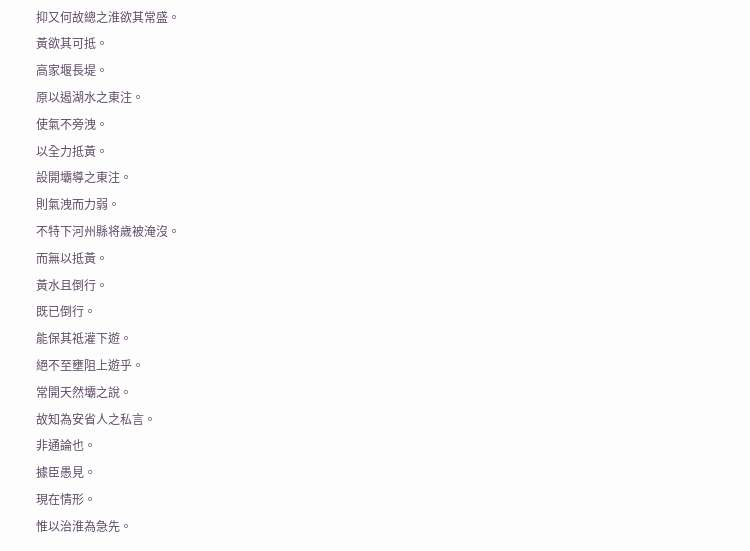抑又何故總之淮欲其常盛。
黃欲其可抵。
高家堰長堤。
原以遏湖水之東注。
使氣不旁洩。
以全力抵黃。
設開壩導之東注。
則氣洩而力弱。
不特下河州縣将歲被淹沒。
而無以抵黃。
黃水且倒行。
既已倒行。
能保其祗灌下遊。
絕不至壅阻上遊乎。
常開天然壩之說。
故知為安省人之私言。
非通論也。
據臣愚見。
現在情形。
惟以治淮為急先。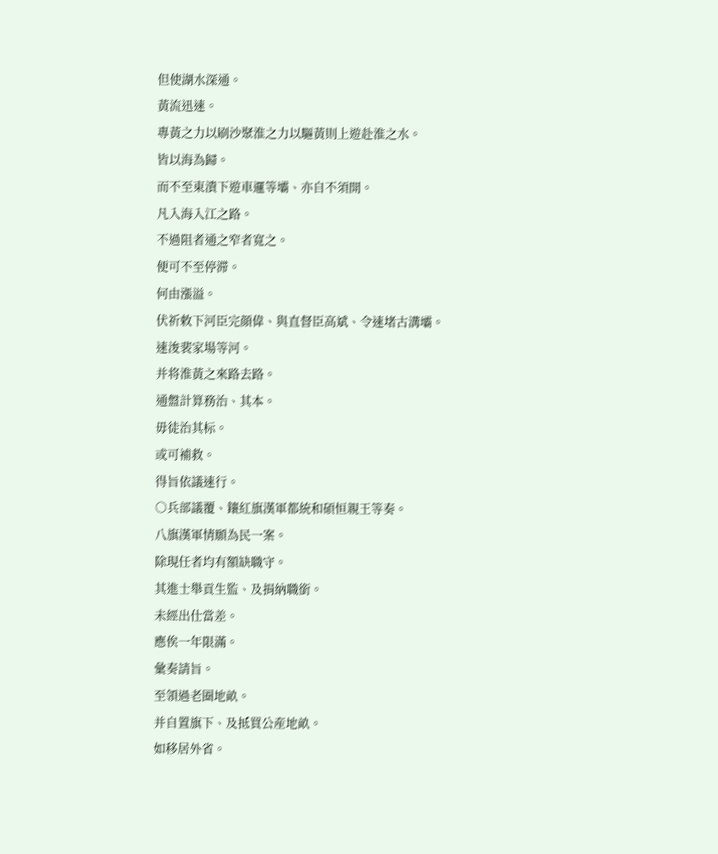但使湖水深通。
黃流迅速。
專黃之力以刷沙聚淮之力以驅黃則上遊赴淮之水。
皆以海為歸。
而不至東潰下遊車邏等壩、亦自不須開。
凡入海入江之路。
不過阻者通之窄者寬之。
便可不至停滞。
何由漲溢。
伏祈敕下河臣完顔偉、與直督臣高斌、令速堵古溝壩。
速浚裴家場等河。
并将淮黃之來路去路。
通盤計算務治、其本。
毋徒治其标。
或可補救。
得旨依議速行。
○兵部議覆、鑲紅旗漢軍都統和碩恒親王等奏。
八旗漢軍情願為民一案。
除現任者均有額缺職守。
其進士舉貢生監、及捐納職銜。
未經出仕當差。
應俟一年限滿。
彙奏請旨。
至領過老圈地畝。
并自置旗下、及抵買公産地畝。
如移居外省。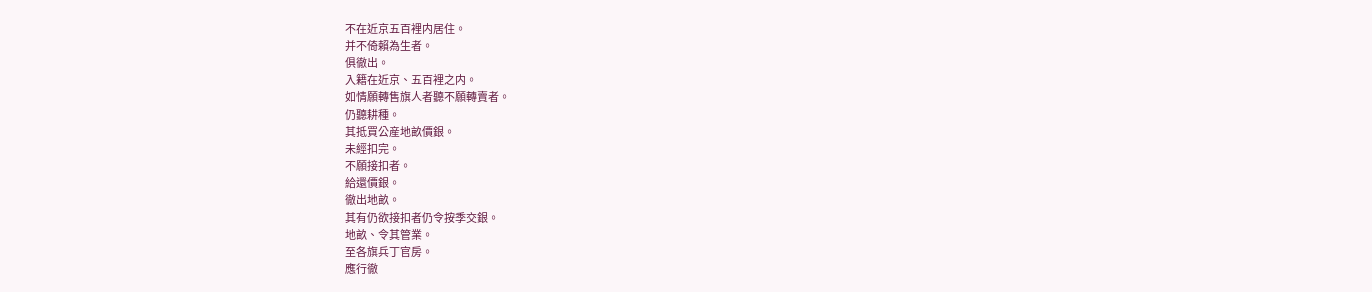不在近京五百裡内居住。
并不倚賴為生者。
俱徹出。
入籍在近京、五百裡之内。
如情願轉售旗人者聽不願轉賣者。
仍聽耕種。
其抵買公産地畝價銀。
未經扣完。
不願接扣者。
給還價銀。
徹出地畝。
其有仍欲接扣者仍令按季交銀。
地畝、令其管業。
至各旗兵丁官房。
應行徹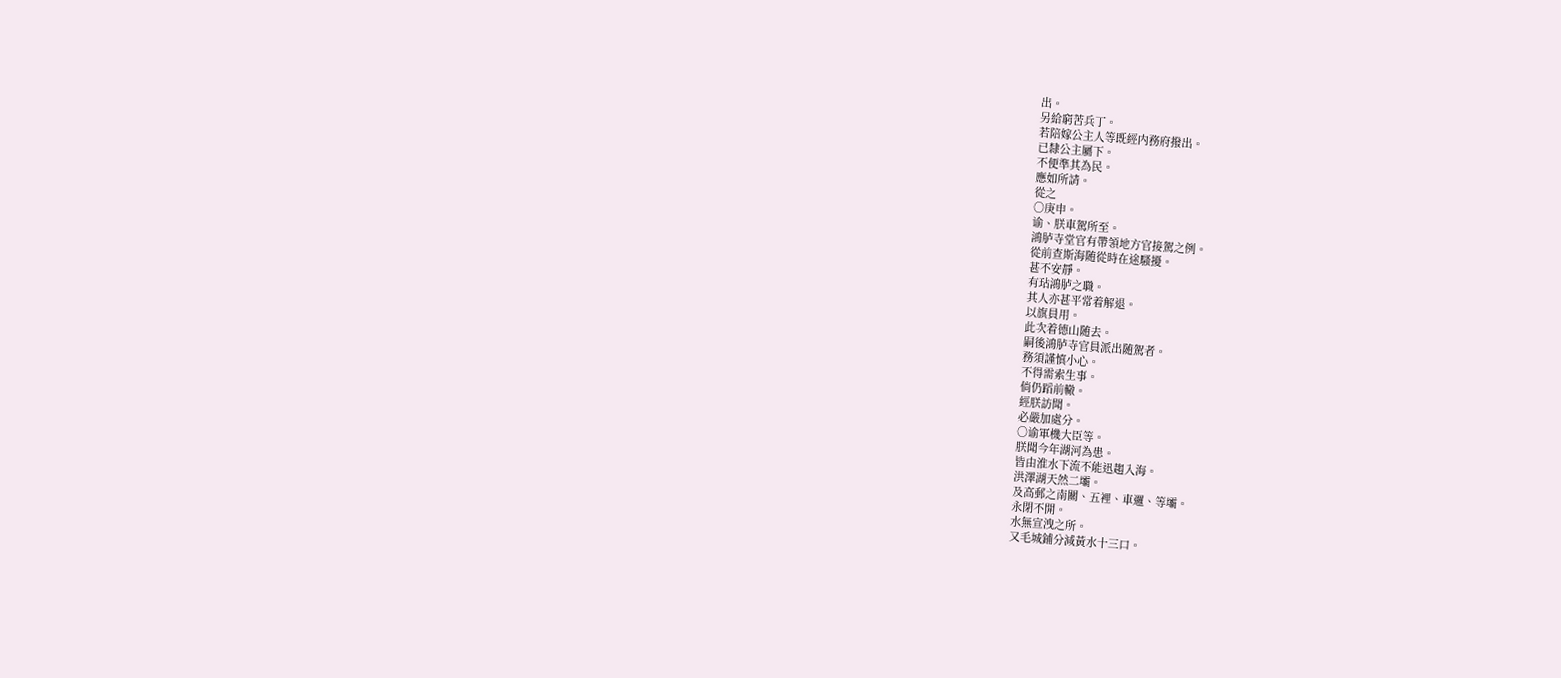出。
另給窮苦兵丁。
若陪嫁公主人等既經内務府撥出。
已隸公主屬下。
不便準其為民。
應如所請。
從之
○庚申。
谕、朕車駕所至。
鴻胪寺堂官有帶領地方官接駕之例。
從前查斯海随從時在途騷擾。
甚不安靜。
有玷鴻胪之職。
其人亦甚平常着解退。
以旗員用。
此次着德山随去。
嗣後鴻胪寺官員派出随駕者。
務須謹慎小心。
不得需索生事。
倘仍蹈前轍。
經朕訪聞。
必嚴加處分。
○谕軍機大臣等。
朕聞今年湖河為患。
皆由淮水下流不能迅趨入海。
洪澤湖天然二壩。
及高郵之南關、五裡、車邏、等壩。
永閉不開。
水無宣洩之所。
又毛城鋪分減黃水十三口。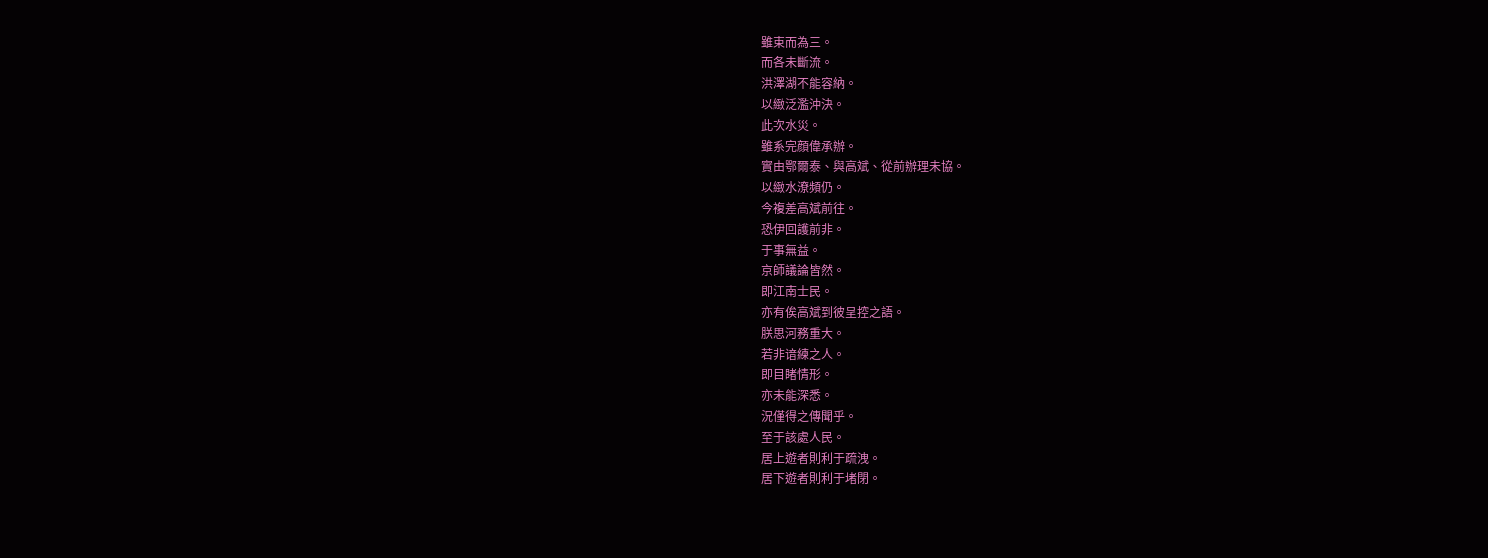雖束而為三。
而各未斷流。
洪澤湖不能容納。
以緻泛濫沖決。
此次水災。
雖系完顔偉承辦。
實由鄂爾泰、與高斌、從前辦理未協。
以緻水潦頻仍。
今複差高斌前往。
恐伊回護前非。
于事無益。
京師議論皆然。
即江南士民。
亦有俟高斌到彼呈控之語。
朕思河務重大。
若非谙練之人。
即目睹情形。
亦未能深悉。
況僅得之傳聞乎。
至于該處人民。
居上遊者則利于疏洩。
居下遊者則利于堵閉。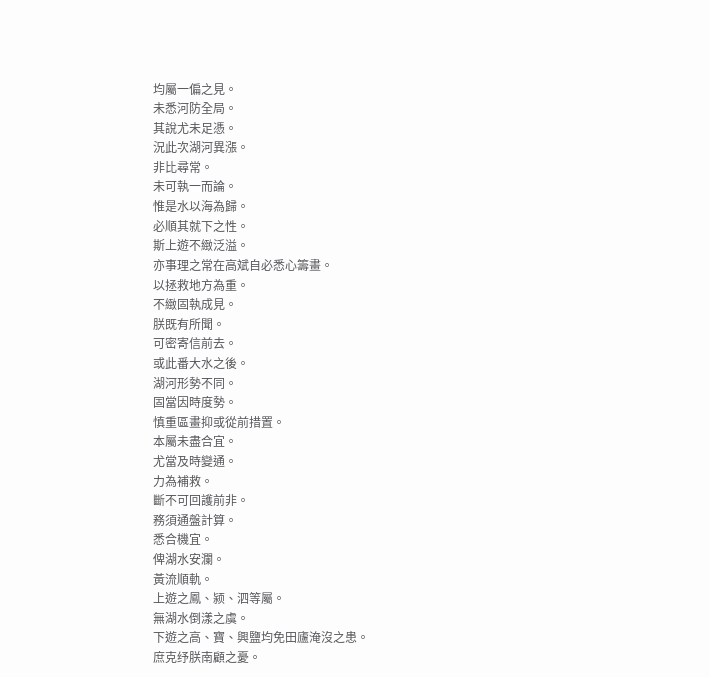均屬一偏之見。
未悉河防全局。
其說尤未足憑。
況此次湖河異漲。
非比尋常。
未可執一而論。
惟是水以海為歸。
必順其就下之性。
斯上遊不緻泛溢。
亦事理之常在高斌自必悉心籌畫。
以拯救地方為重。
不緻固執成見。
朕既有所聞。
可密寄信前去。
或此番大水之後。
湖河形勢不同。
固當因時度勢。
慎重區畫抑或從前措置。
本屬未盡合宜。
尤當及時變通。
力為補救。
斷不可回護前非。
務須通盤計算。
悉合機宜。
俾湖水安瀾。
黃流順軌。
上遊之鳳、颍、泗等屬。
無湖水倒漾之虞。
下遊之高、寶、興鹽均免田廬淹沒之患。
庶克纾朕南顧之憂。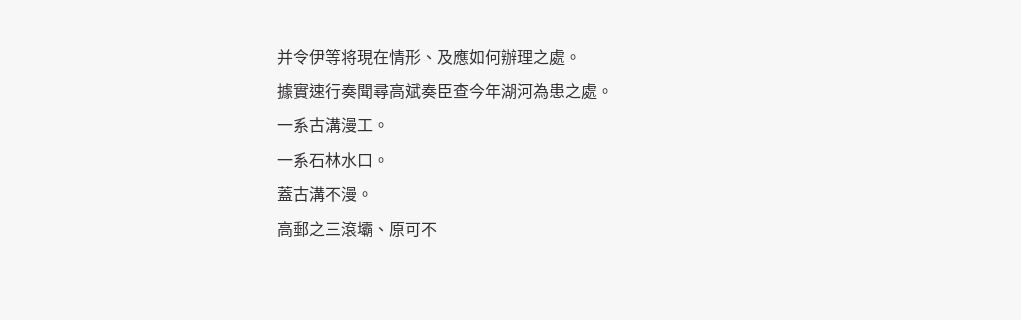并令伊等将現在情形、及應如何辦理之處。
據實速行奏聞尋高斌奏臣查今年湖河為患之處。
一系古溝漫工。
一系石林水口。
蓋古溝不漫。
高郵之三滾壩、原可不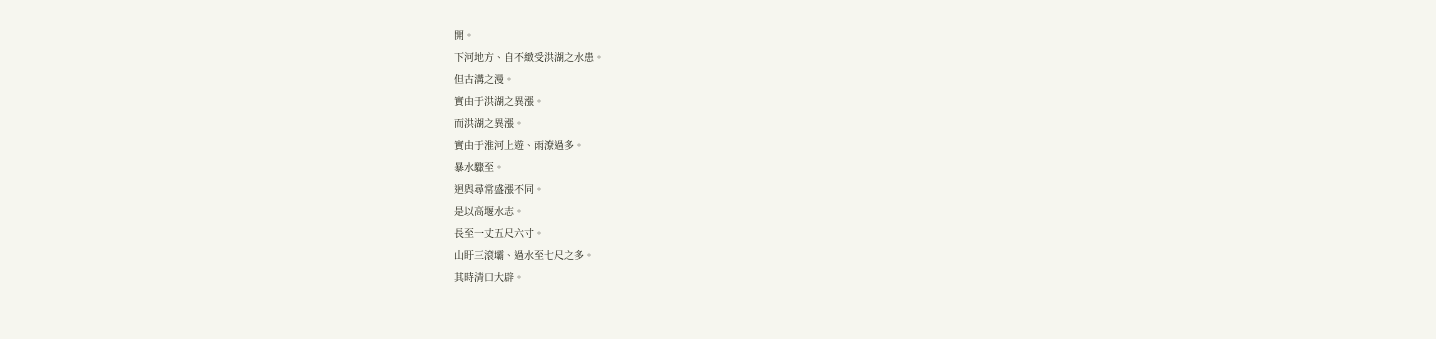開。
下河地方、自不緻受洪湖之水患。
但古溝之漫。
實由于洪湖之異漲。
而洪湖之異漲。
實由于淮河上遊、雨潦過多。
暴水驟至。
迥與尋常盛漲不同。
是以高堰水志。
長至一丈五尺六寸。
山盱三滾壩、過水至七尺之多。
其時清口大辟。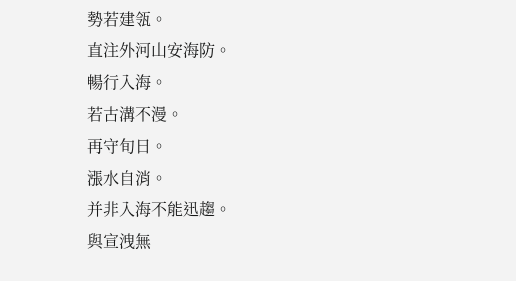勢若建瓴。
直注外河山安海防。
暢行入海。
若古溝不漫。
再守旬日。
漲水自消。
并非入海不能迅趨。
與宣洩無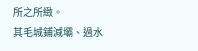所之所緻。
其毛城鋪減壩、過水